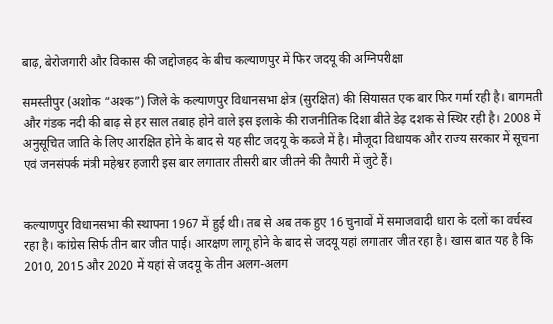बाढ़, बेरोजगारी और विकास की जद्दोजहद के बीच कल्याणपुर में फिर जदयू की अग्निपरीक्षा

समस्तीपुर (अशोक “अश्क”) जिले के कल्याणपुर विधानसभा क्षेत्र (सुरक्षित) की सियासत एक बार फिर गर्मा रही है। बागमती और गंडक नदी की बाढ़ से हर साल तबाह होने वाले इस इलाके की राजनीतिक दिशा बीते डेढ़ दशक से स्थिर रही है। 2008 में अनुसूचित जाति के लिए आरक्षित होने के बाद से यह सीट जदयू के कब्जे में है। मौजूदा विधायक और राज्य सरकार में सूचना एवं जनसंपर्क मंत्री महेश्वर हजारी इस बार लगातार तीसरी बार जीतने की तैयारी में जुटे हैं।


कल्याणपुर विधानसभा की स्थापना 1967 में हुई थी। तब से अब तक हुए 16 चुनावों में समाजवादी धारा के दलों का वर्चस्व रहा है। कांग्रेस सिर्फ तीन बार जीत पाई। आरक्षण लागू होने के बाद से जदयू यहां लगातार जीत रहा है। खास बात यह है कि 2010, 2015 और 2020 में यहां से जदयू के तीन अलग-अलग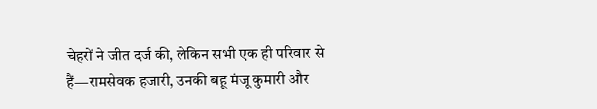चेहरों ने जीत दर्ज की, लेकिन सभी एक ही परिवार से हैं—रामसेवक हजारी, उनकी बहू मंजू कुमारी और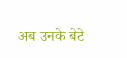अब उनके बेटे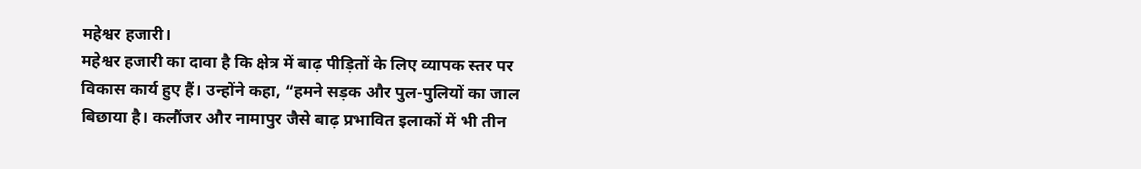महेश्वर हजारी।
महेश्वर हजारी का दावा है कि क्षेत्र में बाढ़ पीड़ितों के लिए व्यापक स्तर पर विकास कार्य हुए हैं। उन्होंने कहा, “हमने सड़क और पुल-पुलियों का जाल बिछाया है। कलौंजर और नामापुर जैसे बाढ़ प्रभावित इलाकों में भी तीन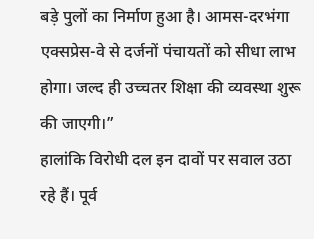बड़े पुलों का निर्माण हुआ है। आमस-दरभंगा एक्सप्रेस-वे से दर्जनों पंचायतों को सीधा लाभ होगा। जल्द ही उच्चतर शिक्षा की व्यवस्था शुरू की जाएगी।”
हालांकि विरोधी दल इन दावों पर सवाल उठा रहे हैं। पूर्व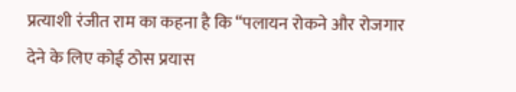प्रत्याशी रंजीत राम का कहना है कि “पलायन रोकने और रोजगार देने के लिए कोई ठोस प्रयास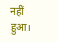नहीं हुआ।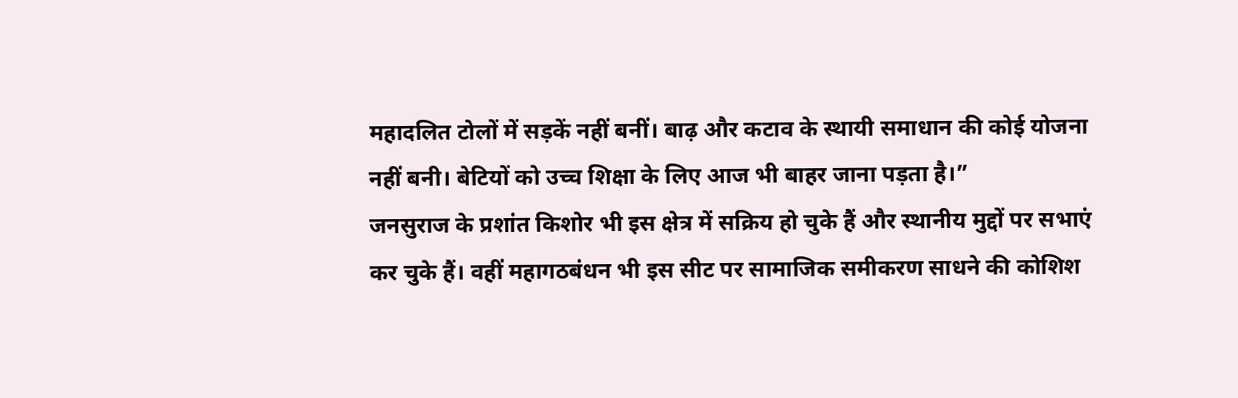महादलित टोलों में सड़कें नहीं बनीं। बाढ़ और कटाव के स्थायी समाधान की कोई योजना नहीं बनी। बेटियों को उच्च शिक्षा के लिए आज भी बाहर जाना पड़ता है।”
जनसुराज के प्रशांत किशोर भी इस क्षेत्र में सक्रिय हो चुके हैं और स्थानीय मुद्दों पर सभाएं कर चुके हैं। वहीं महागठबंधन भी इस सीट पर सामाजिक समीकरण साधने की कोशिश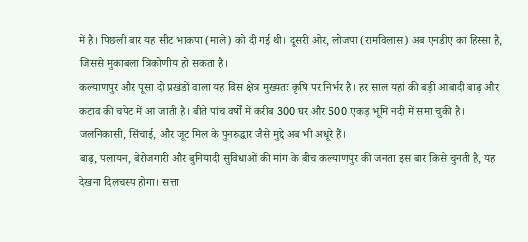में है। पिछली बार यह सीट भाकपा (माले) को दी गई थी। दूसरी ओर, लोजपा (रामविलास) अब एनडीए का हिस्सा है, जिससे मुकाबला त्रिकोणीय हो सकता है।
कल्याणपुर और पूसा दो प्रखंडों वाला यह विस क्षेत्र मुख्यतः कृषि पर निर्भर है। हर साल यहां की बड़ी आबादी बाढ़ और कटाव की चपेट में आ जाती है। बीते पांच वर्षों में करीब 300 घर और 500 एकड़ भूमि नदी में समा चुकी है। जलनिकासी, सिंचाई, और जूट मिल के पुनरुद्धार जैसे मुद्दे अब भी अधूरे हैं।
बाढ़, पलायन, बेरोजगारी और बुनियादी सुविधाओं की मांग के बीच कल्याणपुर की जनता इस बार किसे चुनती है, यह देखना दिलचस्प होगा। सत्ता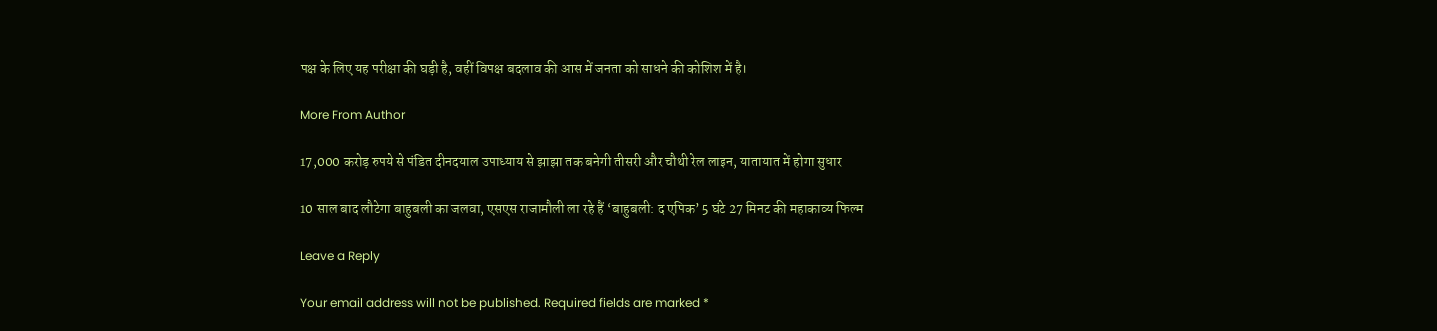पक्ष के लिए यह परीक्षा की घड़ी है, वहीं विपक्ष बदलाव की आस में जनता को साधने की कोशिश में है।

More From Author

17,000 करोड़ रुपये से पंडित दीनदयाल उपाध्याय से झाझा तक बनेगी तीसरी और चौथी रेल लाइन, यातायात में होगा सुधार

10 साल बाद लौटेगा बाहुबली का जलवा, एसएस राजामौली ला रहे हैं ‘बाहुबली: द एपिक’ 5 घंटे 27 मिनट की महाकाव्य फिल्म

Leave a Reply

Your email address will not be published. Required fields are marked *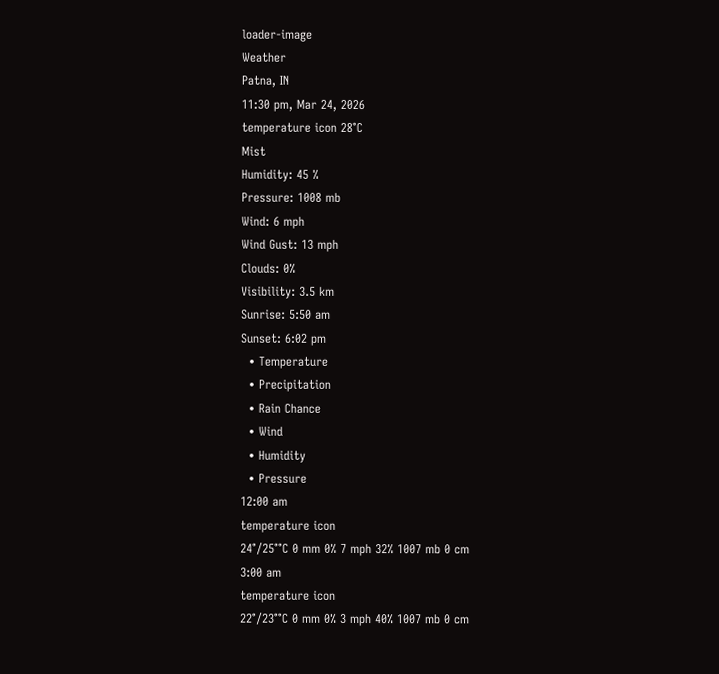loader-image
Weather
Patna, IN
11:30 pm, Mar 24, 2026
temperature icon 28°C
Mist
Humidity: 45 %
Pressure: 1008 mb
Wind: 6 mph
Wind Gust: 13 mph
Clouds: 0%
Visibility: 3.5 km
Sunrise: 5:50 am
Sunset: 6:02 pm
  • Temperature
  • Precipitation
  • Rain Chance
  • Wind
  • Humidity
  • Pressure
12:00 am
temperature icon
24°/25°°C 0 mm 0% 7 mph 32% 1007 mb 0 cm
3:00 am
temperature icon
22°/23°°C 0 mm 0% 3 mph 40% 1007 mb 0 cm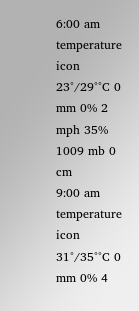6:00 am
temperature icon
23°/29°°C 0 mm 0% 2 mph 35% 1009 mb 0 cm
9:00 am
temperature icon
31°/35°°C 0 mm 0% 4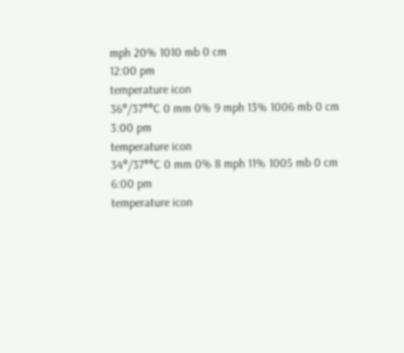mph 20% 1010 mb 0 cm
12:00 pm
temperature icon
36°/37°°C 0 mm 0% 9 mph 13% 1006 mb 0 cm
3:00 pm
temperature icon
34°/37°°C 0 mm 0% 8 mph 11% 1005 mb 0 cm
6:00 pm
temperature icon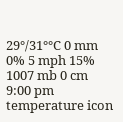29°/31°°C 0 mm 0% 5 mph 15% 1007 mb 0 cm
9:00 pm
temperature icon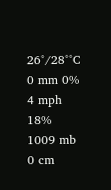26°/28°°C 0 mm 0% 4 mph 18% 1009 mb 0 cm